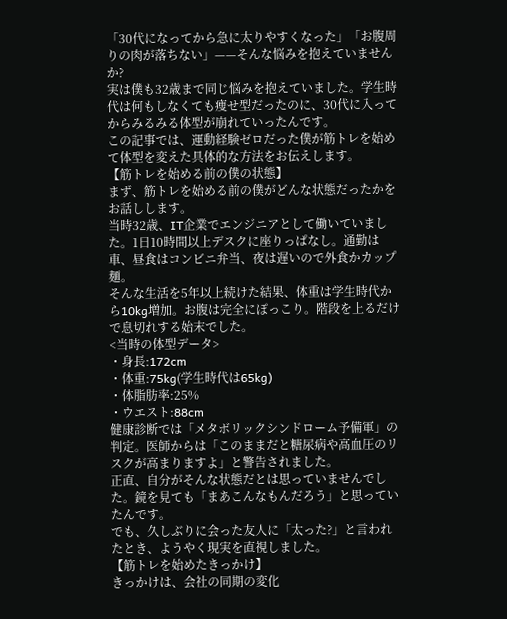「30代になってから急に太りやすくなった」「お腹周りの肉が落ちない」——そんな悩みを抱えていませんか?
実は僕も32歳まで同じ悩みを抱えていました。学生時代は何もしなくても痩せ型だったのに、30代に入ってからみるみる体型が崩れていったんです。
この記事では、運動経験ゼロだった僕が筋トレを始めて体型を変えた具体的な方法をお伝えします。
【筋トレを始める前の僕の状態】
まず、筋トレを始める前の僕がどんな状態だったかをお話しします。
当時32歳、IT企業でエンジニアとして働いていました。1日10時間以上デスクに座りっぱなし。通勤は車、昼食はコンビニ弁当、夜は遅いので外食かカップ麺。
そんな生活を5年以上続けた結果、体重は学生時代から10kg増加。お腹は完全にぽっこり。階段を上るだけで息切れする始末でした。
<当時の体型データ>
・身長:172cm
・体重:75kg(学生時代は65kg)
・体脂肪率:25%
・ウエスト:88cm
健康診断では「メタボリックシンドローム予備軍」の判定。医師からは「このままだと糖尿病や高血圧のリスクが高まりますよ」と警告されました。
正直、自分がそんな状態だとは思っていませんでした。鏡を見ても「まあこんなもんだろう」と思っていたんです。
でも、久しぶりに会った友人に「太った?」と言われたとき、ようやく現実を直視しました。
【筋トレを始めたきっかけ】
きっかけは、会社の同期の変化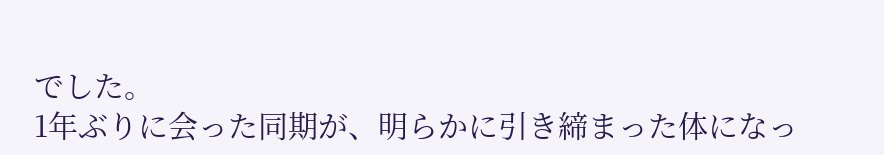でした。
1年ぶりに会った同期が、明らかに引き締まった体になっ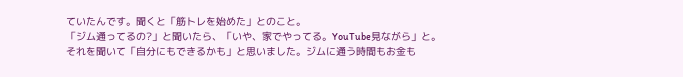ていたんです。聞くと「筋トレを始めた」とのこと。
「ジム通ってるの?」と聞いたら、「いや、家でやってる。YouTube見ながら」と。
それを聞いて「自分にもできるかも」と思いました。ジムに通う時間もお金も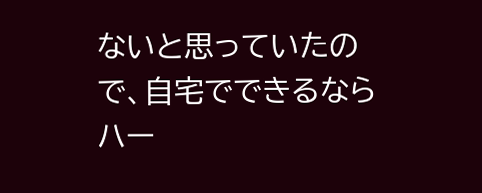ないと思っていたので、自宅でできるならハー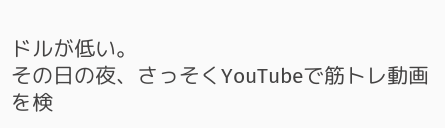ドルが低い。
その日の夜、さっそくYouTubeで筋トレ動画を検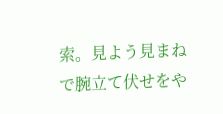索。見よう見まねで腕立て伏せをや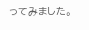ってみました。